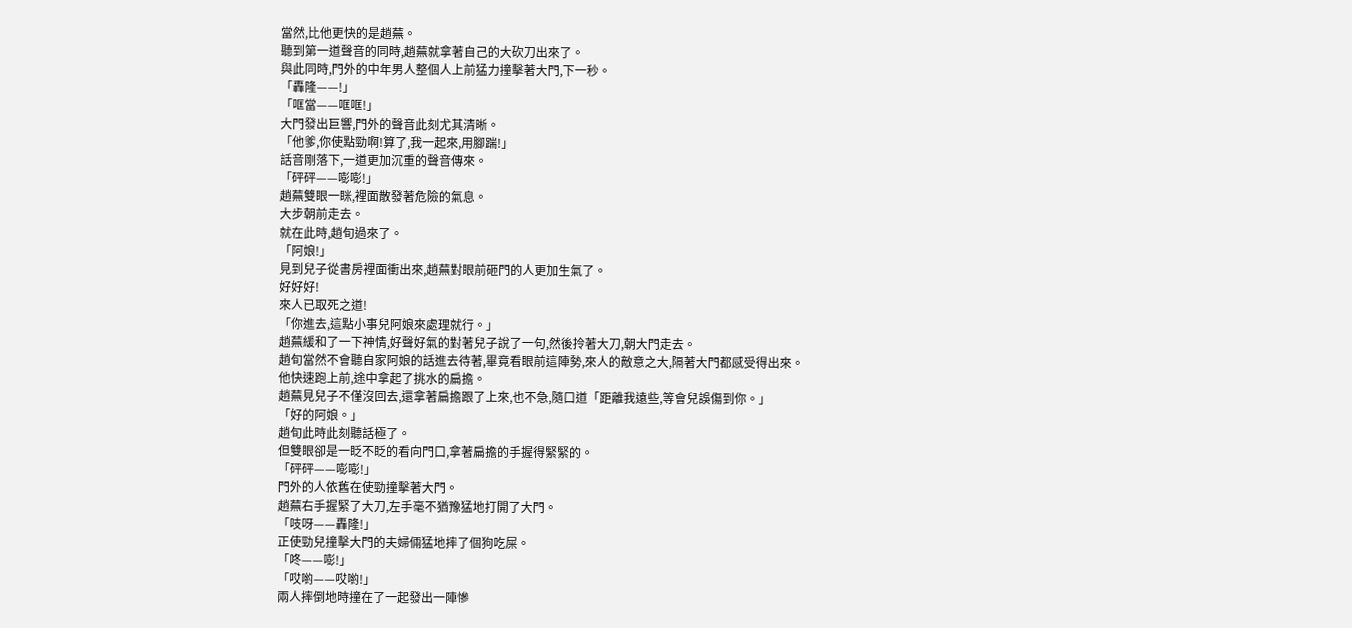當然,比他更快的是趙蕪。
聽到第一道聲音的同時,趙蕪就拿著自己的大砍刀出來了。
與此同時,門外的中年男人整個人上前猛力撞擊著大門,下一秒。
「轟隆——!」
「哐當——哐哐!」
大門發出巨響,門外的聲音此刻尤其清晰。
「他爹,你使點勁啊!算了,我一起來,用腳踹!」
話音剛落下,一道更加沉重的聲音傳來。
「砰砰——嘭嘭!」
趙蕪雙眼一眯,裡面散發著危險的氣息。
大步朝前走去。
就在此時,趙旬過來了。
「阿娘!」
見到兒子從書房裡面衝出來,趙蕪對眼前砸門的人更加生氣了。
好好好!
來人已取死之道!
「你進去,這點小事兒阿娘來處理就行。」
趙蕪緩和了一下神情,好聲好氣的對著兒子說了一句,然後拎著大刀,朝大門走去。
趙旬當然不會聽自家阿娘的話進去待著,畢竟看眼前這陣勢,來人的敵意之大,隔著大門都感受得出來。
他快速跑上前,途中拿起了挑水的扁擔。
趙蕪見兒子不僅沒回去,還拿著扁擔跟了上來,也不急,隨口道「距離我遠些,等會兒誤傷到你。」
「好的阿娘。」
趙旬此時此刻聽話極了。
但雙眼卻是一眨不眨的看向門口,拿著扁擔的手握得緊緊的。
「砰砰——嘭嘭!」
門外的人依舊在使勁撞擊著大門。
趙蕪右手握緊了大刀,左手毫不猶豫猛地打開了大門。
「吱呀——轟隆!」
正使勁兒撞擊大門的夫婦倆猛地摔了個狗吃屎。
「咚——嘭!」
「哎喲——哎喲!」
兩人摔倒地時撞在了一起發出一陣慘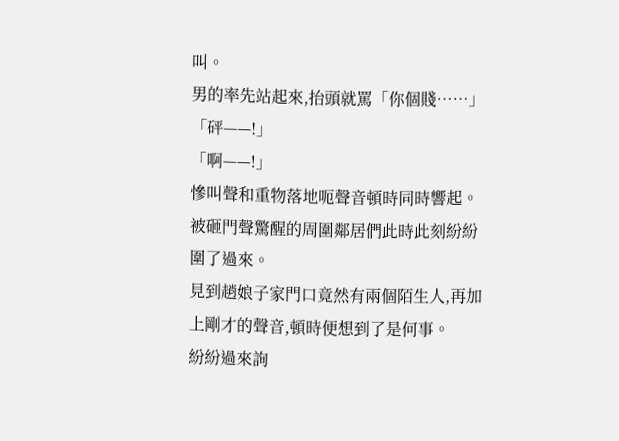叫。
男的率先站起來,抬頭就罵「你個賤……」
「砰——!」
「啊——!」
慘叫聲和重物落地呃聲音頓時同時響起。
被砸門聲驚醒的周圍鄰居們此時此刻紛紛圍了過來。
見到趙娘子家門口竟然有兩個陌生人,再加上剛才的聲音,頓時便想到了是何事。
紛紛過來詢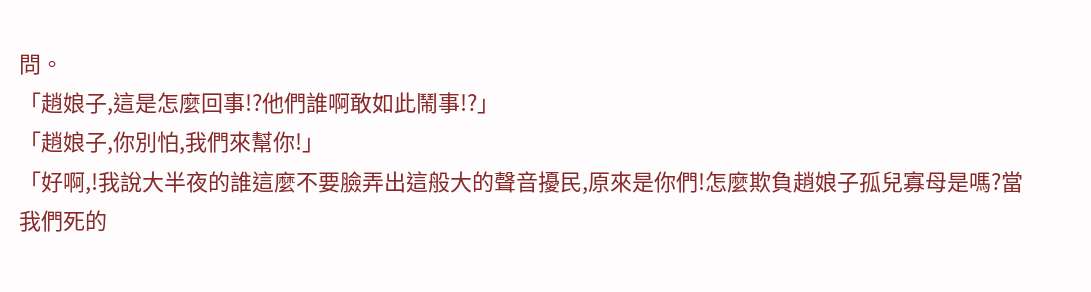問。
「趙娘子,這是怎麼回事!?他們誰啊敢如此鬧事!?」
「趙娘子,你別怕,我們來幫你!」
「好啊,!我說大半夜的誰這麼不要臉弄出這般大的聲音擾民,原來是你們!怎麼欺負趙娘子孤兒寡母是嗎?當我們死的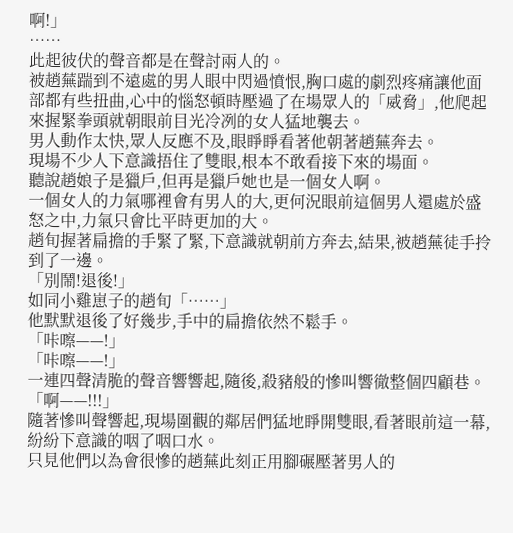啊!」
……
此起彼伏的聲音都是在聲討兩人的。
被趙蕪踹到不遠處的男人眼中閃過憤恨,胸口處的劇烈疼痛讓他面部都有些扭曲,心中的惱怒頓時壓過了在場眾人的「威脅」,他爬起來握緊拳頭就朝眼前目光冷冽的女人猛地襲去。
男人動作太快,眾人反應不及,眼睜睜看著他朝著趙蕪奔去。
現場不少人下意識捂住了雙眼,根本不敢看接下來的場面。
聽說趙娘子是獵戶,但再是獵戶她也是一個女人啊。
一個女人的力氣哪裡會有男人的大,更何況眼前這個男人還處於盛怒之中,力氣只會比平時更加的大。
趙旬握著扁擔的手緊了緊,下意識就朝前方奔去,結果,被趙蕪徒手拎到了一邊。
「別鬧!退後!」
如同小雞崽子的趙旬「……」
他默默退後了好幾步,手中的扁擔依然不鬆手。
「咔嚓——!」
「咔嚓——!」
一連四聲清脆的聲音響響起,隨後,殺豬般的慘叫響徹整個四顧巷。
「啊——!!!」
隨著慘叫聲響起,現場圍觀的鄰居們猛地睜開雙眼,看著眼前這一幕,紛紛下意識的咽了咽口水。
只見他們以為會很慘的趙蕪此刻正用腳碾壓著男人的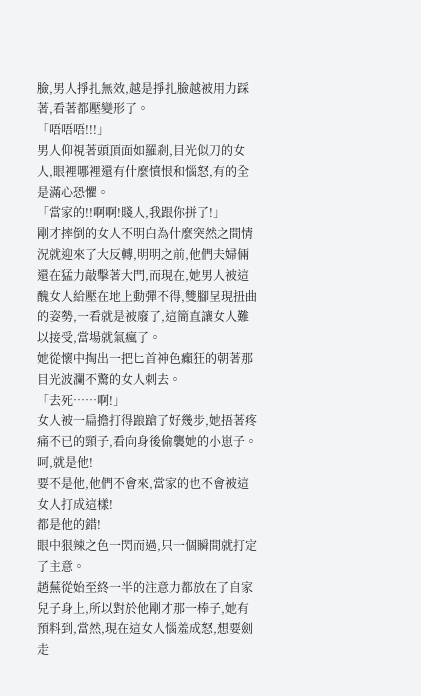臉,男人掙扎無效,越是掙扎臉越被用力踩著,看著都壓變形了。
「唔唔唔!!!」
男人仰視著頭頂面如羅剎,目光似刀的女人,眼裡哪裡還有什麼憤恨和惱怒,有的全是滿心恐懼。
「當家的!!啊啊!賤人,我跟你拼了!」
剛才摔倒的女人不明白為什麼突然之間情況就迎來了大反轉,明明之前,他們夫婦倆還在猛力敲擊著大門,而現在,她男人被這醜女人給壓在地上動彈不得,雙腳呈現扭曲的姿勢,一看就是被廢了,這簡直讓女人難以接受,當場就氣瘋了。
她從懷中掏出一把匕首神色癲狂的朝著那目光波瀾不驚的女人刺去。
「去死……啊!」
女人被一扁擔打得踉蹌了好幾步,她捂著疼痛不已的頸子,看向身後偷襲她的小崽子。
呵,就是他!
要不是他,他們不會來,當家的也不會被這女人打成這樣!
都是他的錯!
眼中狠辣之色一閃而過,只一個瞬間就打定了主意。
趙蕪從始至終一半的注意力都放在了自家兒子身上,所以對於他剛才那一棒子,她有預料到,當然,現在這女人惱羞成怒,想要劍走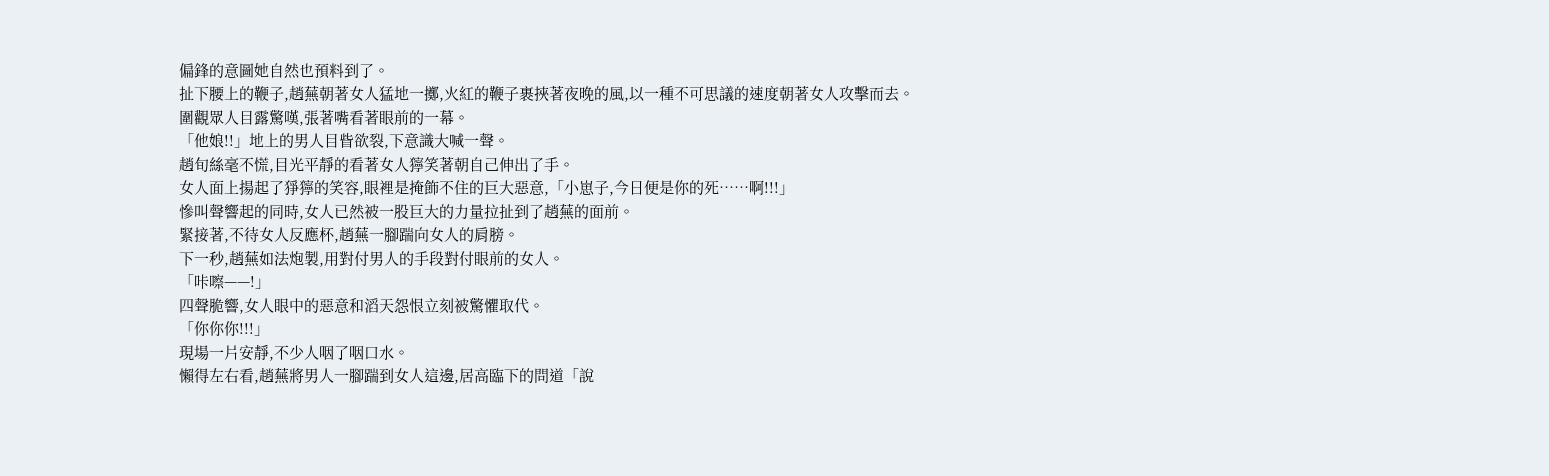偏鋒的意圖她自然也預料到了。
扯下腰上的鞭子,趙蕪朝著女人猛地一擲,火紅的鞭子裹挾著夜晚的風,以一種不可思議的速度朝著女人攻擊而去。
圍觀眾人目露驚嘆,張著嘴看著眼前的一幕。
「他娘!!」地上的男人目眥欲裂,下意識大喊一聲。
趙旬絲毫不慌,目光平靜的看著女人獰笑著朝自己伸出了手。
女人面上揚起了猙獰的笑容,眼裡是掩飾不住的巨大惡意,「小崽子,今日便是你的死……啊!!!」
慘叫聲響起的同時,女人已然被一股巨大的力量拉扯到了趙蕪的面前。
緊接著,不待女人反應杯,趙蕪一腳踹向女人的肩膀。
下一秒,趙蕪如法炮製,用對付男人的手段對付眼前的女人。
「咔嚓——!」
四聲脆響,女人眼中的惡意和滔天怨恨立刻被驚懼取代。
「你你你!!!」
現場一片安靜,不少人咽了咽口水。
懶得左右看,趙蕪將男人一腳踹到女人這邊,居高臨下的問道「說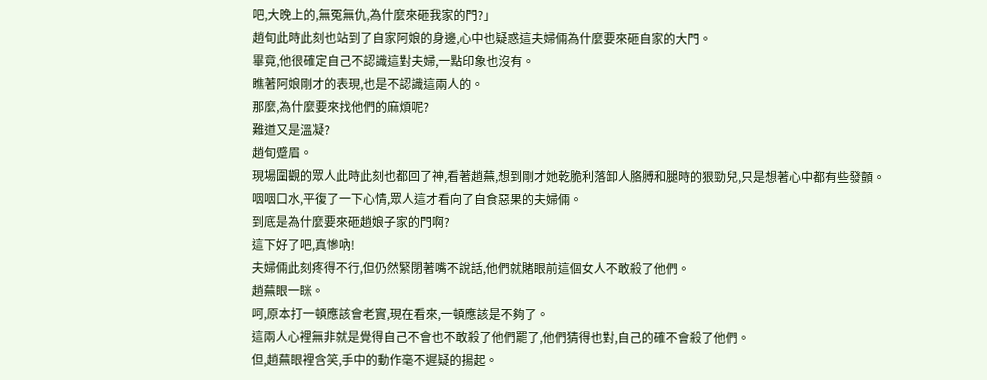吧,大晚上的,無冤無仇,為什麼來砸我家的門?」
趙旬此時此刻也站到了自家阿娘的身邊,心中也疑惑這夫婦倆為什麼要來砸自家的大門。
畢竟,他很確定自己不認識這對夫婦,一點印象也沒有。
瞧著阿娘剛才的表現,也是不認識這兩人的。
那麼,為什麼要來找他們的麻煩呢?
難道又是溫凝?
趙旬蹙眉。
現場圍觀的眾人此時此刻也都回了神,看著趙蕪,想到剛才她乾脆利落卸人胳膊和腿時的狠勁兒,只是想著心中都有些發顫。
咽咽口水,平復了一下心情,眾人這才看向了自食惡果的夫婦倆。
到底是為什麼要來砸趙娘子家的門啊?
這下好了吧,真慘吶!
夫婦倆此刻疼得不行,但仍然緊閉著嘴不說話,他們就賭眼前這個女人不敢殺了他們。
趙蕪眼一眯。
呵,原本打一頓應該會老實,現在看來,一頓應該是不夠了。
這兩人心裡無非就是覺得自己不會也不敢殺了他們罷了,他們猜得也對,自己的確不會殺了他們。
但,趙蕪眼裡含笑,手中的動作毫不遲疑的揚起。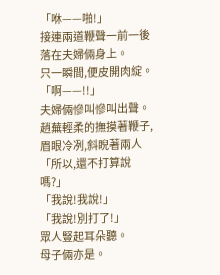「咻——啪!」
接連兩道鞭聲一前一後落在夫婦倆身上。
只一瞬間,便皮開肉綻。
「啊——!!」
夫婦倆慘叫慘叫出聲。
趙蕪輕柔的撫摸著鞭子,眉眼冷冽,斜睨著兩人「所以,還不打算說嗎?」
「我說!我說!」
「我說!別打了!」
眾人豎起耳朵聽。
母子倆亦是。